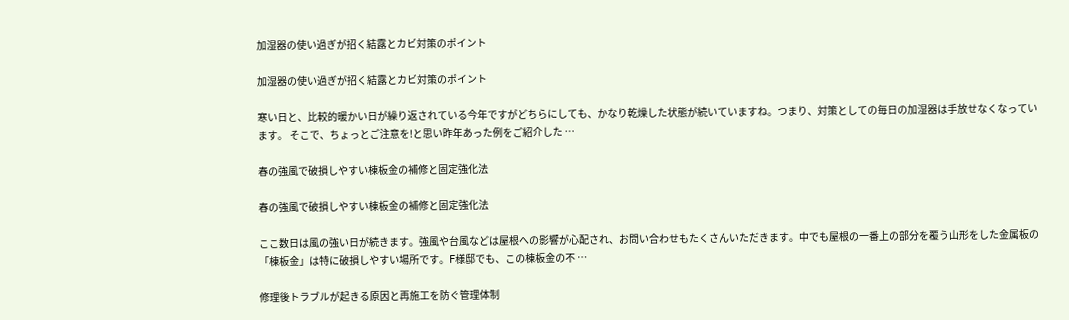加湿器の使い過ぎが招く結露とカビ対策のポイント

加湿器の使い過ぎが招く結露とカビ対策のポイント

寒い日と、比較的暖かい日が繰り返されている今年ですがどちらにしても、かなり乾燥した状態が続いていますね。つまり、対策としての毎日の加湿器は手放せなくなっています。 そこで、ちょっとご注意を!と思い昨年あった例をご紹介した …

春の強風で破損しやすい棟板金の補修と固定強化法

春の強風で破損しやすい棟板金の補修と固定強化法

ここ数日は風の強い日が続きます。強風や台風などは屋根への影響が心配され、お問い合わせもたくさんいただきます。中でも屋根の一番上の部分を覆う山形をした金属板の「棟板金」は特に破損しやすい場所です。F様邸でも、この棟板金の不 …

修理後トラブルが起きる原因と再施工を防ぐ管理体制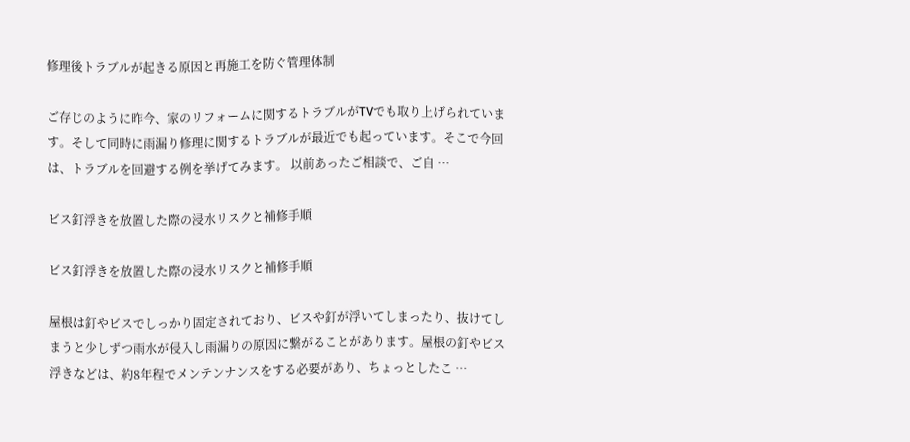修理後トラブルが起きる原因と再施工を防ぐ管理体制

ご存じのように昨今、家のリフォームに関するトラブルがTVでも取り上げられています。そして同時に雨漏り修理に関するトラブルが最近でも起っています。そこで今回は、トラブルを回避する例を挙げてみます。 以前あったご相談で、ご自 …

ビス釘浮きを放置した際の浸水リスクと補修手順

ビス釘浮きを放置した際の浸水リスクと補修手順

屋根は釘やビスでしっかり固定されており、ビスや釘が浮いてしまったり、抜けてしまうと少しずつ雨水が侵入し雨漏りの原因に繋がることがあります。屋根の釘やビス浮きなどは、約8年程でメンテンナンスをする必要があり、ちょっとしたこ …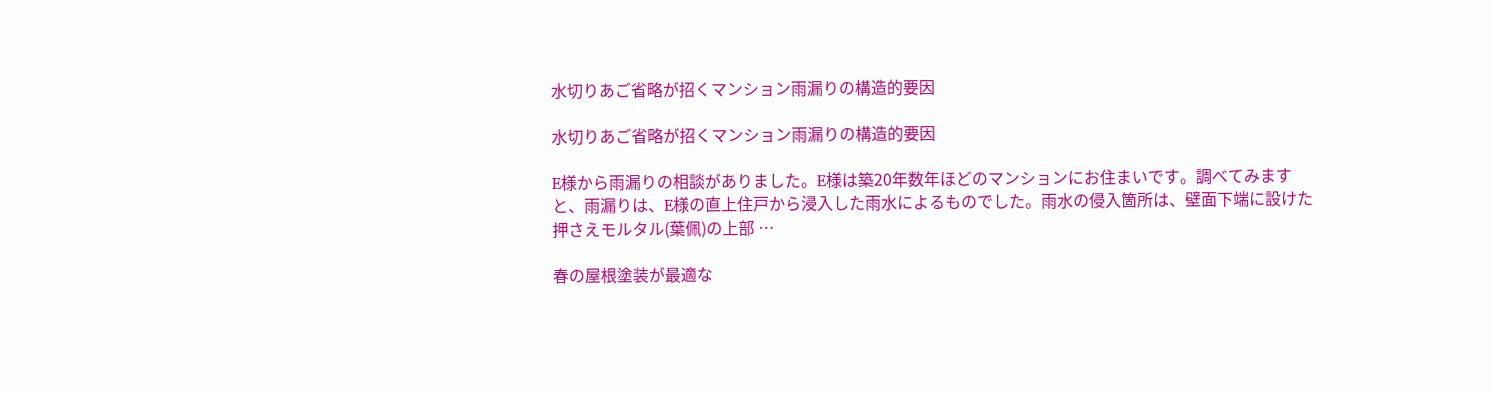水切りあご省略が招くマンション雨漏りの構造的要因

水切りあご省略が招くマンション雨漏りの構造的要因

E様から雨漏りの相談がありました。E様は築20年数年ほどのマンションにお住まいです。調べてみますと、雨漏りは、E様の直上住戸から浸入した雨水によるものでした。雨水の侵入箇所は、壁面下端に設けた押さえモルタル(葉佩)の上部 …

春の屋根塗装が最適な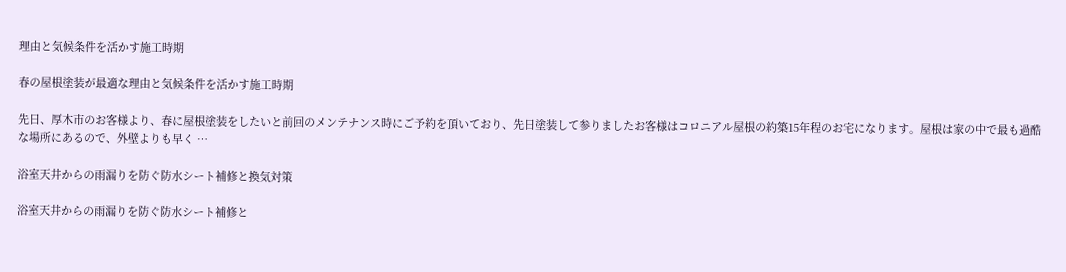理由と気候条件を活かす施工時期

春の屋根塗装が最適な理由と気候条件を活かす施工時期

先日、厚木市のお客様より、春に屋根塗装をしたいと前回のメンテナンス時にご予約を頂いており、先日塗装して参りましたお客様はコロニアル屋根の約築15年程のお宅になります。屋根は家の中で最も過酷な場所にあるので、外壁よりも早く …

浴室天井からの雨漏りを防ぐ防水シート補修と換気対策

浴室天井からの雨漏りを防ぐ防水シート補修と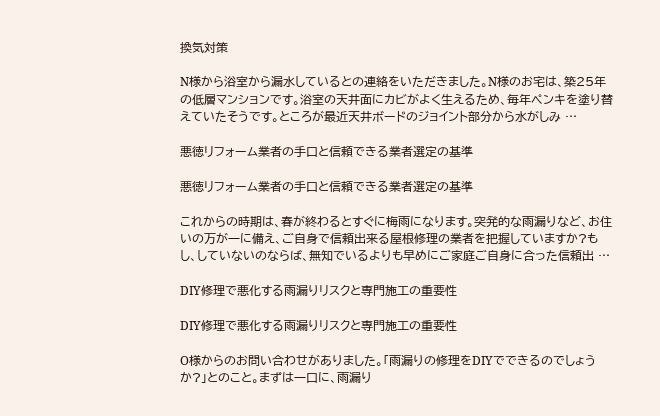換気対策

N様から浴室から漏水しているとの連絡をいただきました。N様のお宅は、築25年の低層マンションです。浴室の天井面にカビがよく生えるため、毎年ペンキを塗り替えていたそうです。ところが最近天井ボードのジョイント部分から水がしみ …

悪徳リフォーム業者の手口と信頼できる業者選定の基準

悪徳リフォーム業者の手口と信頼できる業者選定の基準

これからの時期は、春が終わるとすぐに梅雨になります。突発的な雨漏りなど、お住いの万が一に備え、ご自身で信頼出来る屋根修理の業者を把握していますか?もし、していないのならば、無知でいるよりも早めにご家庭ご自身に合った信頼出 …

DIY修理で悪化する雨漏りリスクと専門施工の重要性

DIY修理で悪化する雨漏りリスクと専門施工の重要性

O様からのお問い合わせがありました。「雨漏りの修理をDIYでできるのでしょうか?」とのこと。まずは一口に、雨漏り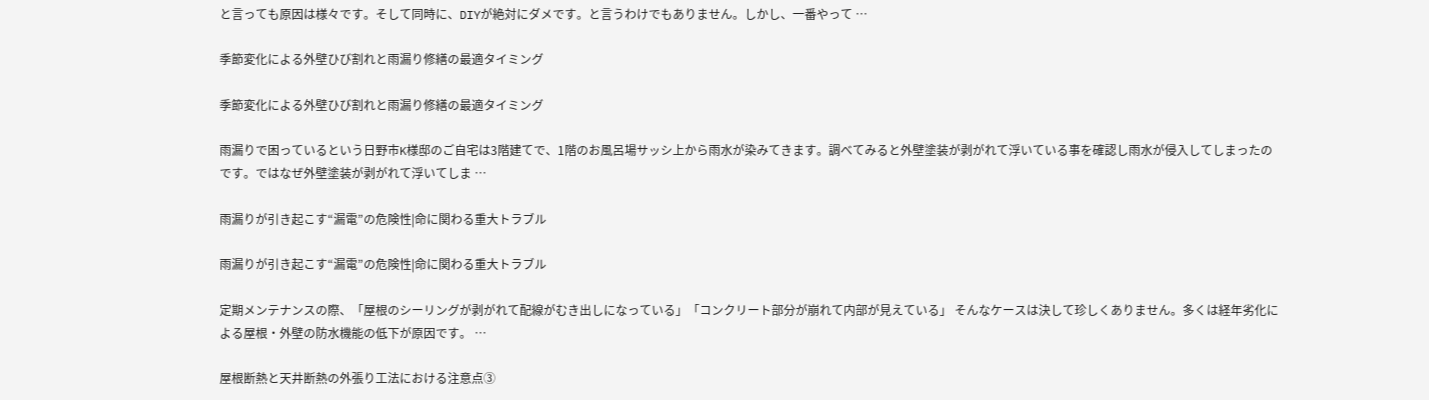と言っても原因は様々です。そして同時に、DIYが絶対にダメです。と言うわけでもありません。しかし、一番やって …

季節変化による外壁ひび割れと雨漏り修繕の最適タイミング

季節変化による外壁ひび割れと雨漏り修繕の最適タイミング

雨漏りで困っているという日野市K様邸のご自宅は3階建てで、1階のお風呂場サッシ上から雨水が染みてきます。調べてみると外壁塗装が剥がれて浮いている事を確認し雨水が侵入してしまったのです。ではなぜ外壁塗装が剥がれて浮いてしま …

雨漏りが引き起こす“漏電”の危険性|命に関わる重大トラブル

雨漏りが引き起こす“漏電”の危険性|命に関わる重大トラブル

定期メンテナンスの際、「屋根のシーリングが剥がれて配線がむき出しになっている」「コンクリート部分が崩れて内部が見えている」 そんなケースは決して珍しくありません。多くは経年劣化による屋根・外壁の防水機能の低下が原因です。 …

屋根断熱と天井断熱の外張り工法における注意点③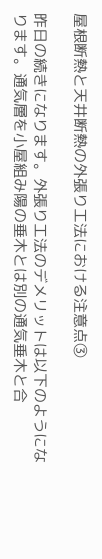屋根断熱と天井断熱の外張り工法における注意点③

昨日の続きになります。外張り工法のデメリットは以下のようになります。通気層を小屋組み陽の垂木とは別の通気垂木と合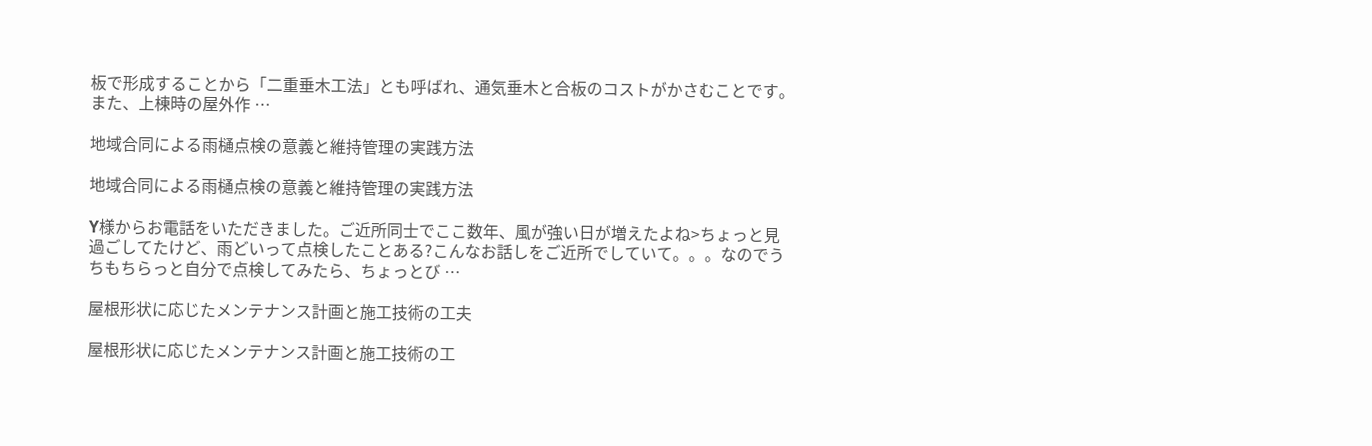板で形成することから「二重垂木工法」とも呼ばれ、通気垂木と合板のコストがかさむことです。また、上棟時の屋外作 …

地域合同による雨樋点検の意義と維持管理の実践方法

地域合同による雨樋点検の意義と維持管理の実践方法

Y様からお電話をいただきました。ご近所同士でここ数年、風が強い日が増えたよね>ちょっと見過ごしてたけど、雨どいって点検したことある?こんなお話しをご近所でしていて。。。なのでうちもちらっと自分で点検してみたら、ちょっとび …

屋根形状に応じたメンテナンス計画と施工技術の工夫

屋根形状に応じたメンテナンス計画と施工技術の工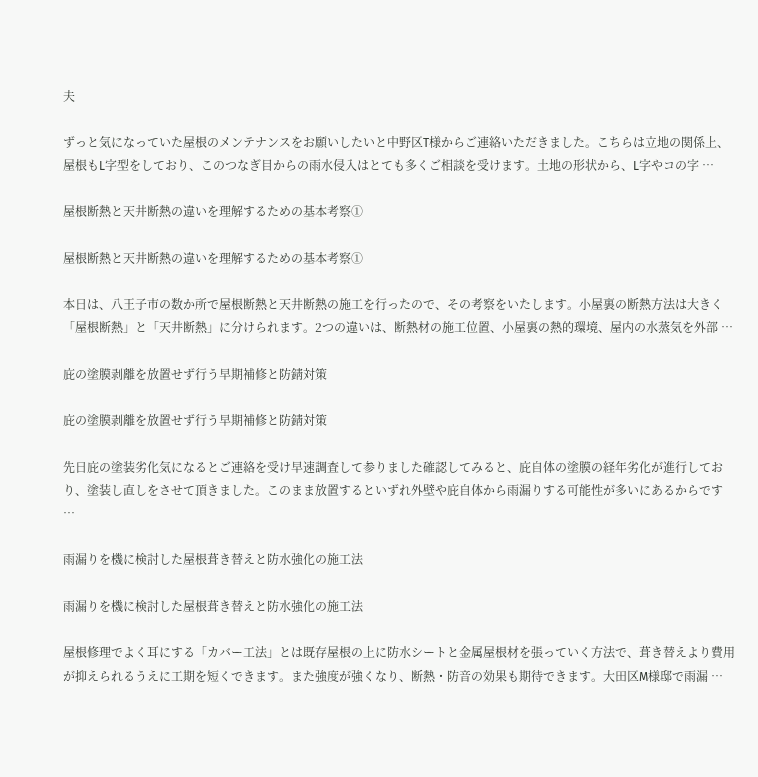夫

ずっと気になっていた屋根のメンテナンスをお願いしたいと中野区T様からご連絡いただきました。こちらは立地の関係上、屋根もL字型をしており、このつなぎ目からの雨水侵入はとても多くご相談を受けます。土地の形状から、L字やコの字 …

屋根断熱と天井断熱の違いを理解するための基本考察①

屋根断熱と天井断熱の違いを理解するための基本考察①

本日は、八王子市の数か所で屋根断熱と天井断熱の施工を行ったので、その考察をいたします。小屋裏の断熱方法は大きく「屋根断熱」と「天井断熱」に分けられます。2つの違いは、断熱材の施工位置、小屋裏の熱的環境、屋内の水蒸気を外部 …

庇の塗膜剥離を放置せず行う早期補修と防錆対策

庇の塗膜剥離を放置せず行う早期補修と防錆対策

先日庇の塗装劣化気になるとご連絡を受け早速調査して参りました確認してみると、庇自体の塗膜の経年劣化が進行しており、塗装し直しをさせて頂きました。このまま放置するといずれ外壁や庇自体から雨漏りする可能性が多いにあるからです …

雨漏りを機に検討した屋根葺き替えと防水強化の施工法

雨漏りを機に検討した屋根葺き替えと防水強化の施工法

屋根修理でよく耳にする「カバー工法」とは既存屋根の上に防水シートと金属屋根材を張っていく方法で、葺き替えより費用が抑えられるうえに工期を短くできます。また強度が強くなり、断熱・防音の効果も期待できます。大田区M様邸で雨漏 …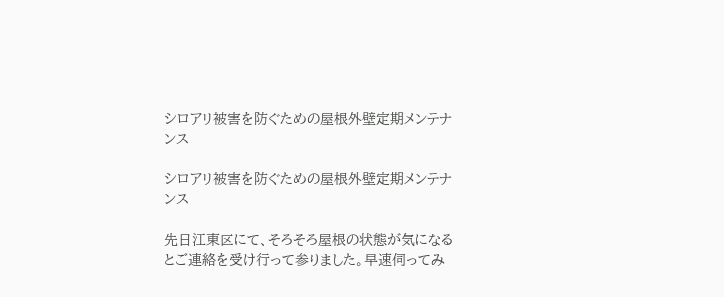シロアリ被害を防ぐための屋根外壁定期メンテナンス

シロアリ被害を防ぐための屋根外壁定期メンテナンス

先日江東区にて、そろそろ屋根の状態が気になるとご連絡を受け行って参りました。早速伺ってみ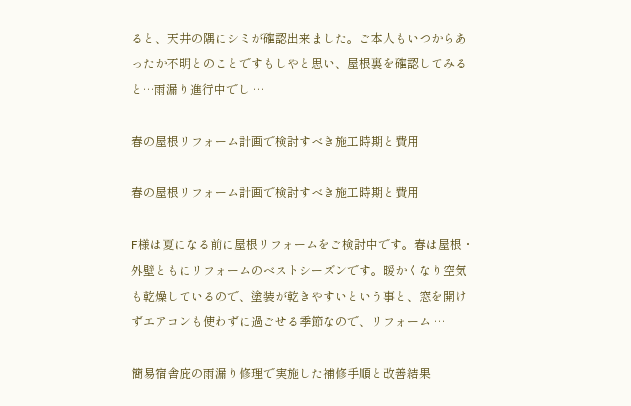ると、天井の隅にシミが確認出来ました。ご本人もいつからあったか不明とのことですもしやと思い、屋根裏を確認してみると…雨漏り進行中でし …

春の屋根リフォーム計画で検討すべき施工時期と費用

春の屋根リフォーム計画で検討すべき施工時期と費用

F様は夏になる前に屋根リフォームをご検討中です。春は屋根・外壁ともにリフォームのベストシーズンです。暖かくなり空気も乾燥しているので、塗装が乾きやすいという事と、窓を開けずエアコンも使わずに過ごせる季節なので、リフォーム …

簡易宿舎庇の雨漏り修理で実施した補修手順と改善結果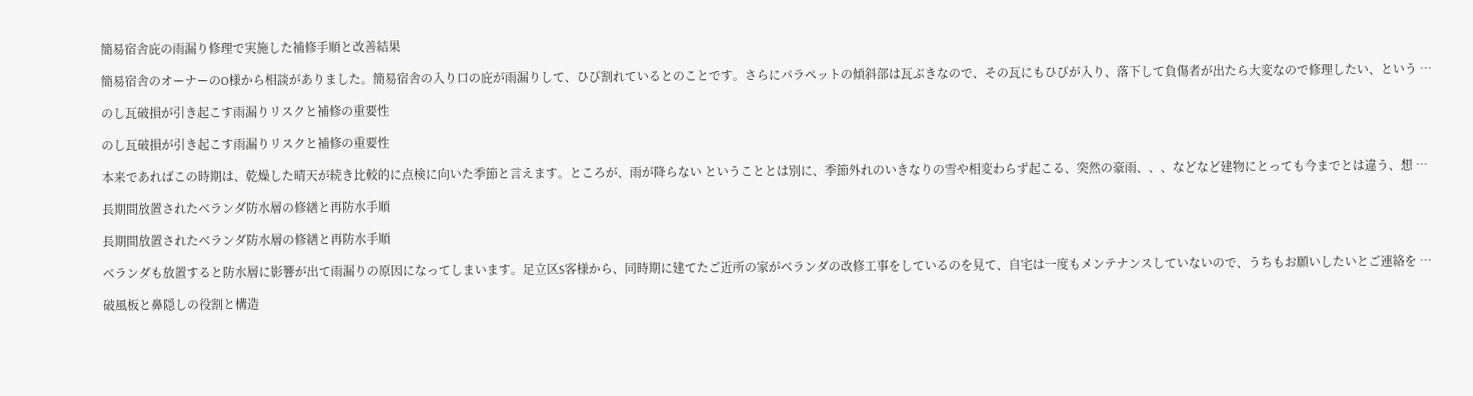簡易宿舎庇の雨漏り修理で実施した補修手順と改善結果

簡易宿舎のオーナーのO様から相談がありました。簡易宿舎の入り口の庇が雨漏りして、ひび割れているとのことです。さらにパラペットの傾斜部は瓦ぶきなので、その瓦にもひびが入り、落下して負傷者が出たら大変なので修理したい、という …

のし瓦破損が引き起こす雨漏りリスクと補修の重要性

のし瓦破損が引き起こす雨漏りリスクと補修の重要性

本来であればこの時期は、乾燥した晴天が続き比較的に点検に向いた季節と言えます。ところが、雨が降らない ということとは別に、季節外れのいきなりの雪や相変わらず起こる、突然の豪雨、、、などなど建物にとっても今までとは違う、想 …

長期間放置されたベランダ防水層の修繕と再防水手順

長期間放置されたベランダ防水層の修繕と再防水手順

ベランダも放置すると防水層に影響が出て雨漏りの原因になってしまいます。足立区S客様から、同時期に建てたご近所の家がベランダの改修工事をしているのを見て、自宅は一度もメンテナンスしていないので、うちもお願いしたいとご連絡を …

破風板と鼻隠しの役割と構造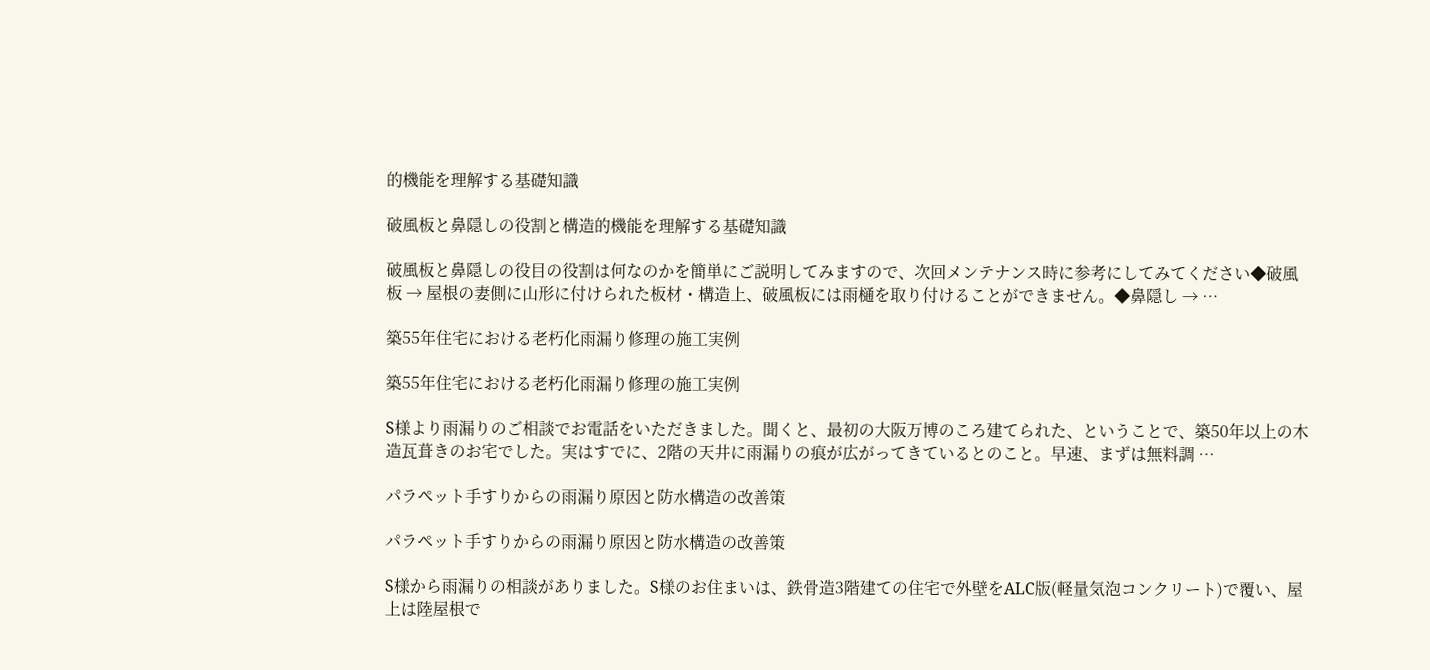的機能を理解する基礎知識

破風板と鼻隠しの役割と構造的機能を理解する基礎知識

破風板と鼻隠しの役目の役割は何なのかを簡単にご説明してみますので、次回メンテナンス時に参考にしてみてください◆破風板 → 屋根の妻側に山形に付けられた板材・構造上、破風板には雨樋を取り付けることができません。◆鼻隠し → …

築55年住宅における老朽化雨漏り修理の施工実例

築55年住宅における老朽化雨漏り修理の施工実例

S様より雨漏りのご相談でお電話をいただきました。聞くと、最初の大阪万博のころ建てられた、ということで、築50年以上の木造瓦葺きのお宅でした。実はすでに、2階の天井に雨漏りの痕が広がってきているとのこと。早速、まずは無料調 …

パラペット手すりからの雨漏り原因と防水構造の改善策

パラペット手すりからの雨漏り原因と防水構造の改善策

S様から雨漏りの相談がありました。S様のお住まいは、鉄骨造3階建ての住宅で外壁をALC版(軽量気泡コンクリート)で覆い、屋上は陸屋根で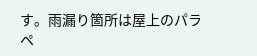す。雨漏り箇所は屋上のパラペ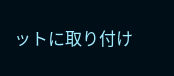ットに取り付け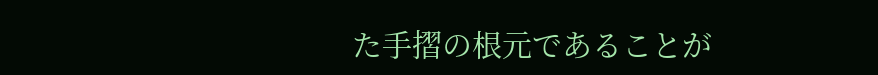た手摺の根元であることが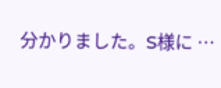分かりました。S様に …